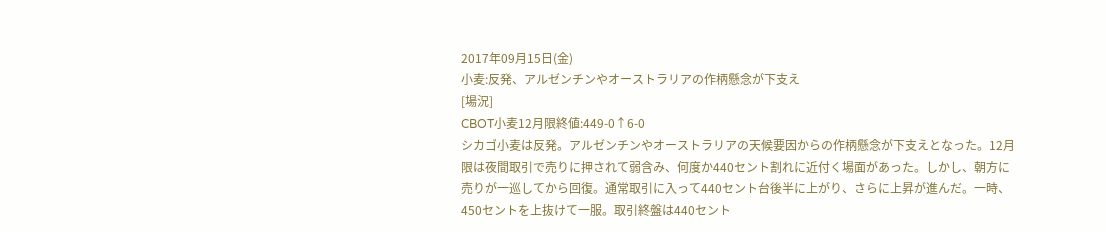2017年09月15日(金)
小麦:反発、アルゼンチンやオーストラリアの作柄懸念が下支え
[場況]
CBOT小麦12月限終値:449-0↑6-0
シカゴ小麦は反発。アルゼンチンやオーストラリアの天候要因からの作柄懸念が下支えとなった。12月限は夜間取引で売りに押されて弱含み、何度か440セント割れに近付く場面があった。しかし、朝方に売りが一巡してから回復。通常取引に入って440セント台後半に上がり、さらに上昇が進んだ。一時、450セントを上抜けて一服。取引終盤は440セント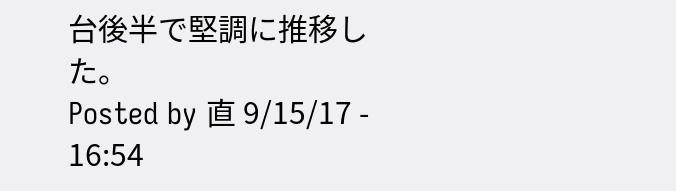台後半で堅調に推移した。
Posted by 直 9/15/17 - 16:54